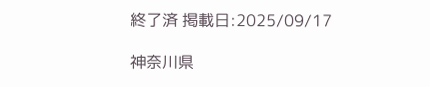終了済 掲載日:2025/09/17

神奈川県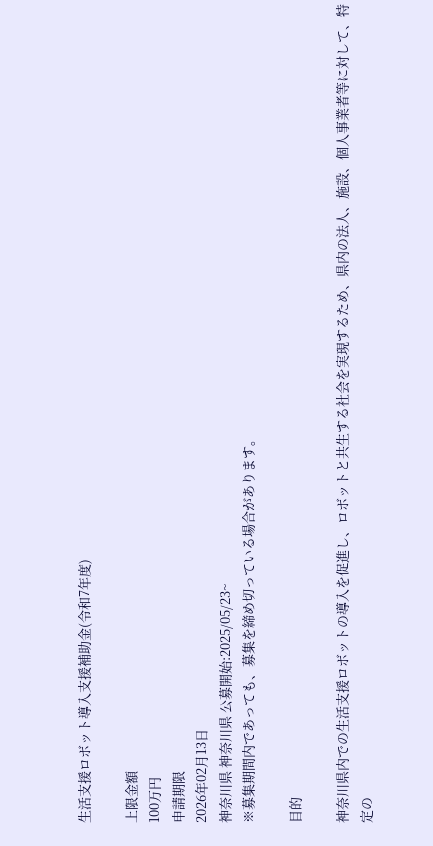生活支援ロボット導入支援補助金(令和7年度)

上限金額
100万円
申請期限
2026年02月13日
神奈川県 神奈川県 公募開始:2025/05/23~
※募集期間内であっても、募集を締め切っている場合があります。

目的

神奈川県内での生活支援ロボットの導入を促進し、ロボットと共生する社会を実現するため、県内の法人、施設、個人事業者等に対して、特定の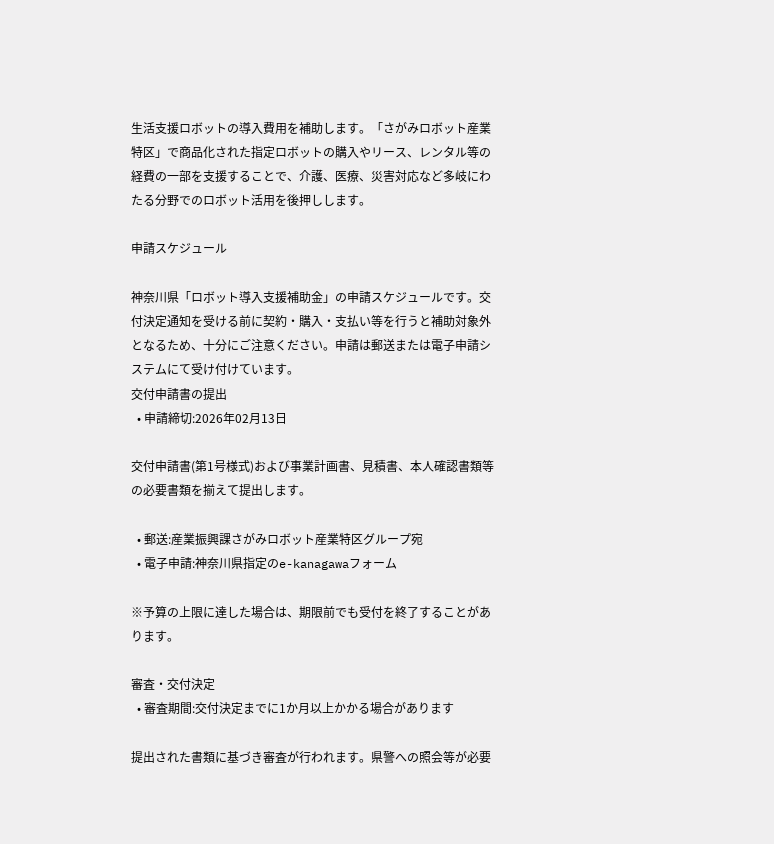生活支援ロボットの導入費用を補助します。「さがみロボット産業特区」で商品化された指定ロボットの購入やリース、レンタル等の経費の一部を支援することで、介護、医療、災害対応など多岐にわたる分野でのロボット活用を後押しします。

申請スケジュール

神奈川県「ロボット導入支援補助金」の申請スケジュールです。交付決定通知を受ける前に契約・購入・支払い等を行うと補助対象外となるため、十分にご注意ください。申請は郵送または電子申請システムにて受け付けています。
交付申請書の提出
  • 申請締切:2026年02月13日

交付申請書(第1号様式)および事業計画書、見積書、本人確認書類等の必要書類を揃えて提出します。

  • 郵送:産業振興課さがみロボット産業特区グループ宛
  • 電子申請:神奈川県指定のe-kanagawaフォーム

※予算の上限に達した場合は、期限前でも受付を終了することがあります。

審査・交付決定
  • 審査期間:交付決定までに1か月以上かかる場合があります

提出された書類に基づき審査が行われます。県警への照会等が必要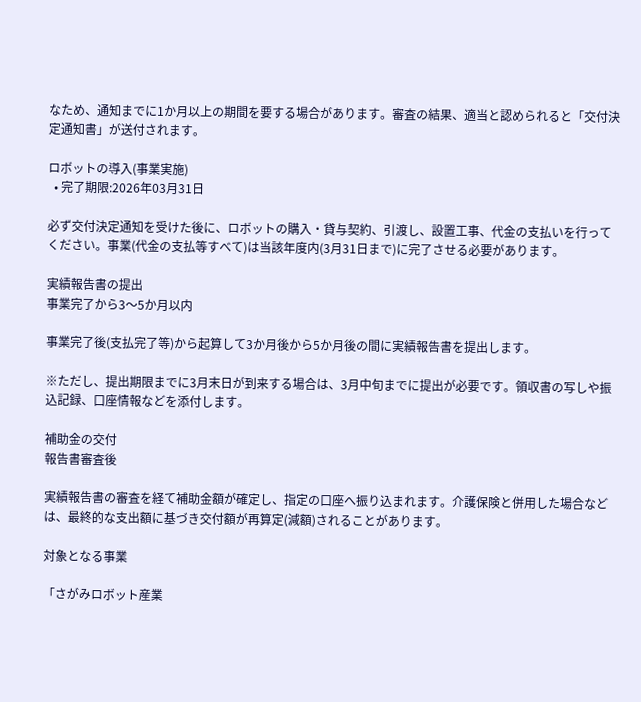なため、通知までに1か月以上の期間を要する場合があります。審査の結果、適当と認められると「交付決定通知書」が送付されます。

ロボットの導入(事業実施)
  • 完了期限:2026年03月31日

必ず交付決定通知を受けた後に、ロボットの購入・貸与契約、引渡し、設置工事、代金の支払いを行ってください。事業(代金の支払等すべて)は当該年度内(3月31日まで)に完了させる必要があります。

実績報告書の提出
事業完了から3〜5か月以内

事業完了後(支払完了等)から起算して3か月後から5か月後の間に実績報告書を提出します。

※ただし、提出期限までに3月末日が到来する場合は、3月中旬までに提出が必要です。領収書の写しや振込記録、口座情報などを添付します。

補助金の交付
報告書審査後

実績報告書の審査を経て補助金額が確定し、指定の口座へ振り込まれます。介護保険と併用した場合などは、最終的な支出額に基づき交付額が再算定(減額)されることがあります。

対象となる事業

「さがみロボット産業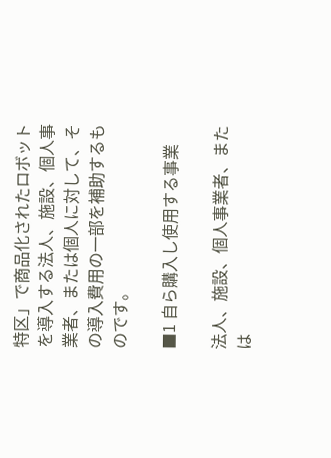特区」で商品化されたロボットを導入する法人、施設、個人事業者、または個人に対して、その導入費用の一部を補助するものです。

■1 自ら購入し使用する事業

法人、施設、個人事業者、または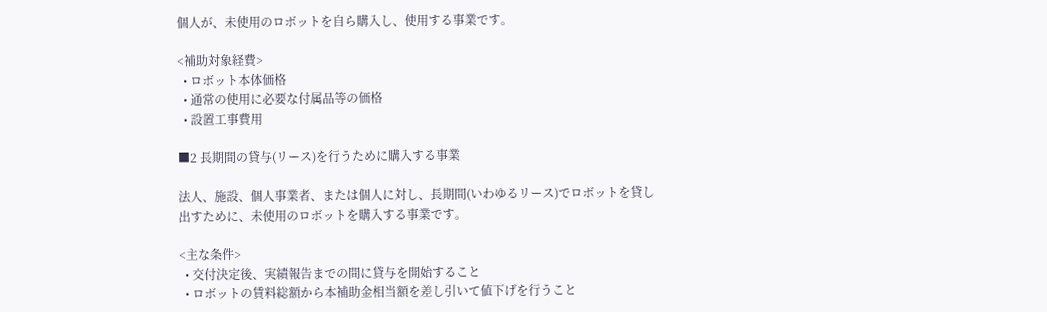個人が、未使用のロボットを自ら購入し、使用する事業です。

<補助対象経費>
  • ロボット本体価格
  • 通常の使用に必要な付属品等の価格
  • 設置工事費用

■2 長期間の貸与(リース)を行うために購入する事業

法人、施設、個人事業者、または個人に対し、長期間(いわゆるリース)でロボットを貸し出すために、未使用のロボットを購入する事業です。

<主な条件>
  • 交付決定後、実績報告までの間に貸与を開始すること
  • ロボットの賃料総額から本補助金相当額を差し引いて値下げを行うこと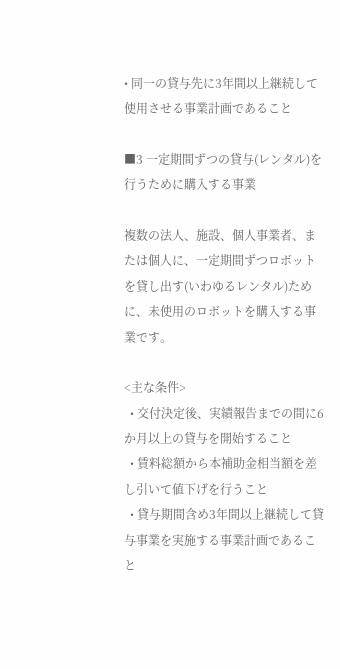• 同一の貸与先に3年間以上継続して使用させる事業計画であること

■3 一定期間ずつの貸与(レンタル)を行うために購入する事業

複数の法人、施設、個人事業者、または個人に、一定期間ずつロボットを貸し出す(いわゆるレンタル)ために、未使用のロボットを購入する事業です。

<主な条件>
  • 交付決定後、実績報告までの間に6か月以上の貸与を開始すること
  • 賃料総額から本補助金相当額を差し引いて値下げを行うこと
  • 貸与期間含め3年間以上継続して貸与事業を実施する事業計画であること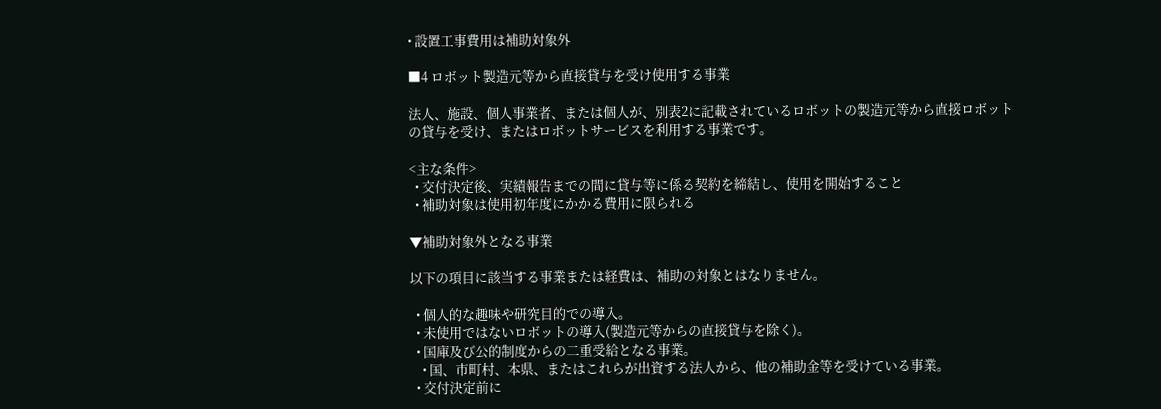• 設置工事費用は補助対象外

■4 ロボット製造元等から直接貸与を受け使用する事業

法人、施設、個人事業者、または個人が、別表2に記載されているロボットの製造元等から直接ロボットの貸与を受け、またはロボットサービスを利用する事業です。

<主な条件>
  • 交付決定後、実績報告までの間に貸与等に係る契約を締結し、使用を開始すること
  • 補助対象は使用初年度にかかる費用に限られる

▼補助対象外となる事業

以下の項目に該当する事業または経費は、補助の対象とはなりません。

  • 個人的な趣味や研究目的での導入。
  • 未使用ではないロボットの導入(製造元等からの直接貸与を除く)。
  • 国庫及び公的制度からの二重受給となる事業。
    • 国、市町村、本県、またはこれらが出資する法人から、他の補助金等を受けている事業。
  • 交付決定前に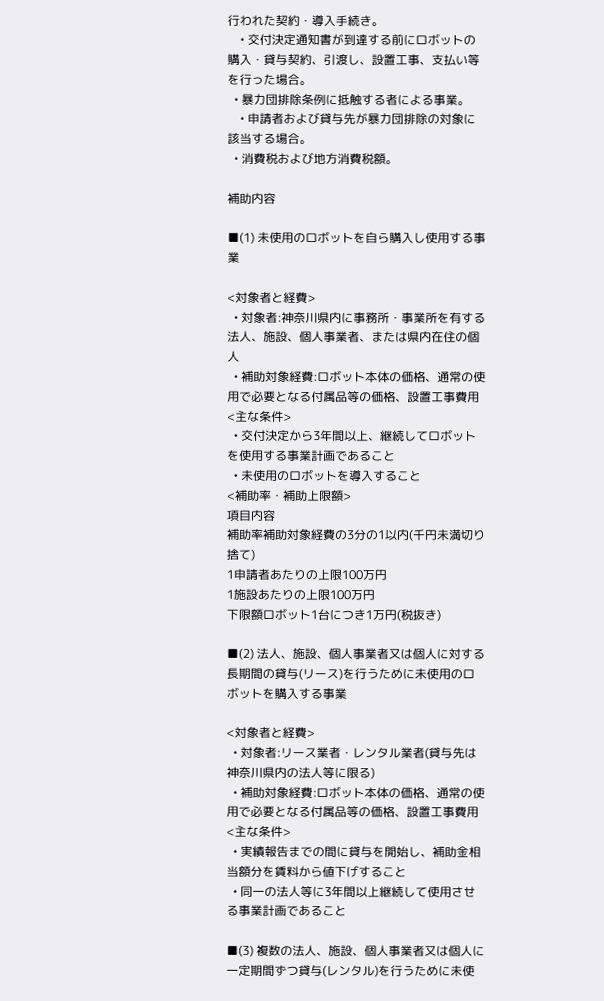行われた契約・導入手続き。
    • 交付決定通知書が到達する前にロボットの購入・貸与契約、引渡し、設置工事、支払い等を行った場合。
  • 暴力団排除条例に抵触する者による事業。
    • 申請者および貸与先が暴力団排除の対象に該当する場合。
  • 消費税および地方消費税額。

補助内容

■(1) 未使用のロボットを自ら購入し使用する事業

<対象者と経費>
  • 対象者:神奈川県内に事務所・事業所を有する法人、施設、個人事業者、または県内在住の個人
  • 補助対象経費:ロボット本体の価格、通常の使用で必要となる付属品等の価格、設置工事費用
<主な条件>
  • 交付決定から3年間以上、継続してロボットを使用する事業計画であること
  • 未使用のロボットを導入すること
<補助率・補助上限額>
項目内容
補助率補助対象経費の3分の1以内(千円未満切り捨て)
1申請者あたりの上限100万円
1施設あたりの上限100万円
下限額ロボット1台につき1万円(税抜き)

■(2) 法人、施設、個人事業者又は個人に対する長期間の貸与(リース)を行うために未使用のロボットを購入する事業

<対象者と経費>
  • 対象者:リース業者・レンタル業者(貸与先は神奈川県内の法人等に限る)
  • 補助対象経費:ロボット本体の価格、通常の使用で必要となる付属品等の価格、設置工事費用
<主な条件>
  • 実績報告までの間に貸与を開始し、補助金相当額分を賃料から値下げすること
  • 同一の法人等に3年間以上継続して使用させる事業計画であること

■(3) 複数の法人、施設、個人事業者又は個人に一定期間ずつ貸与(レンタル)を行うために未使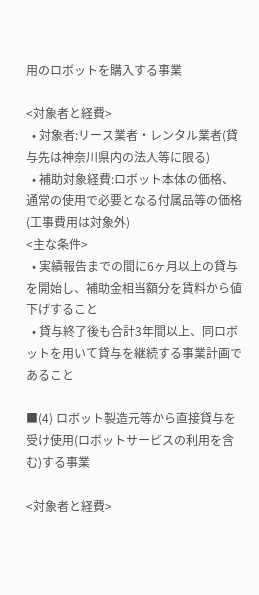用のロボットを購入する事業

<対象者と経費>
  • 対象者:リース業者・レンタル業者(貸与先は神奈川県内の法人等に限る)
  • 補助対象経費:ロボット本体の価格、通常の使用で必要となる付属品等の価格(工事費用は対象外)
<主な条件>
  • 実績報告までの間に6ヶ月以上の貸与を開始し、補助金相当額分を賃料から値下げすること
  • 貸与終了後も合計3年間以上、同ロボットを用いて貸与を継続する事業計画であること

■(4) ロボット製造元等から直接貸与を受け使用(ロボットサービスの利用を含む)する事業

<対象者と経費>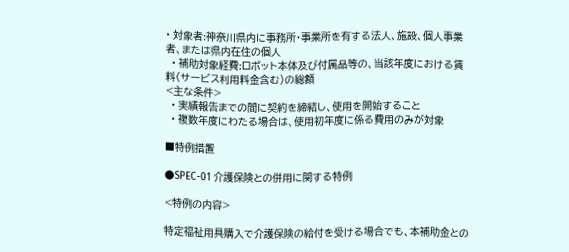• 対象者:神奈川県内に事務所・事業所を有する法人、施設、個人事業者、または県内在住の個人
  • 補助対象経費:ロボット本体及び付属品等の、当該年度における賃料(サービス利用料金含む)の総額
<主な条件>
  • 実績報告までの間に契約を締結し、使用を開始すること
  • 複数年度にわたる場合は、使用初年度に係る費用のみが対象

■特例措置

●SPEC-01 介護保険との併用に関する特例

<特例の内容>

特定福祉用具購入で介護保険の給付を受ける場合でも、本補助金との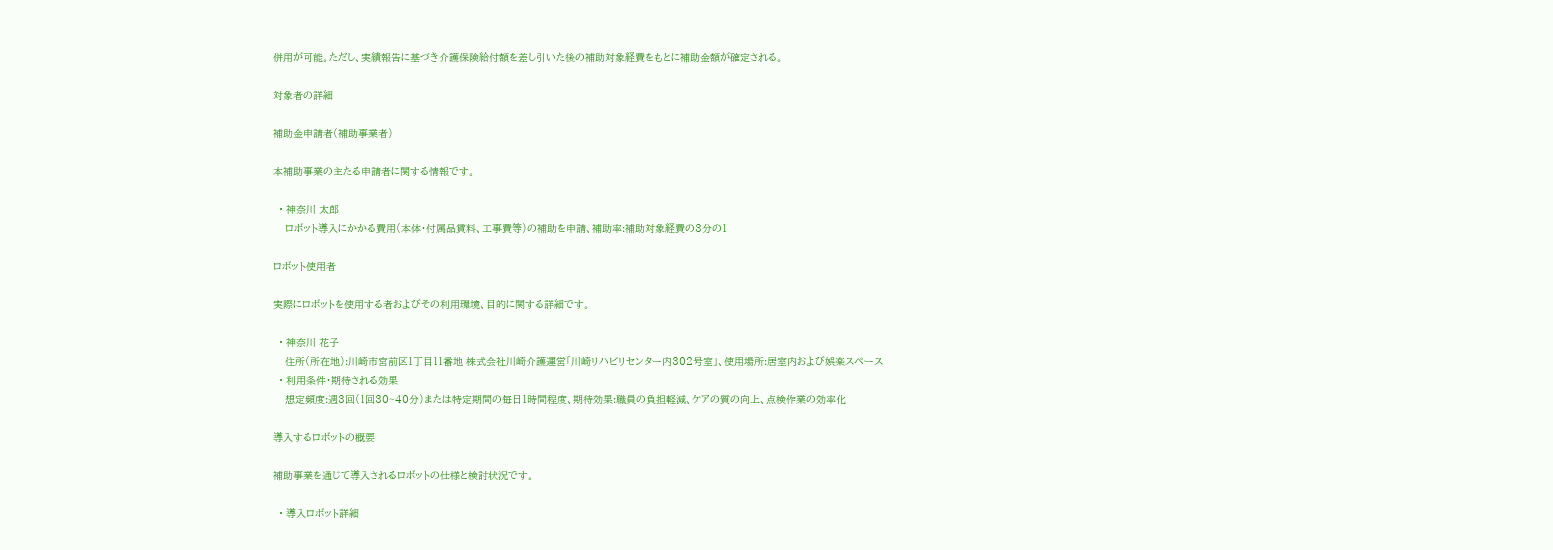併用が可能。ただし、実績報告に基づき介護保険給付額を差し引いた後の補助対象経費をもとに補助金額が確定される。

対象者の詳細

補助金申請者(補助事業者)

本補助事業の主たる申請者に関する情報です。

  • 神奈川 太郎
    ロボット導入にかかる費用(本体・付属品賃料、工事費等)の補助を申請、補助率:補助対象経費の3分の1

ロボット使用者

実際にロボットを使用する者およびその利用環境、目的に関する詳細です。

  • 神奈川 花子
    住所(所在地):川崎市宮前区1丁目11番地 株式会社川崎介護運営「川崎リハビリセンター内302号室」、使用場所:居室内および娯楽スペース
  • 利用条件・期待される効果
    想定頻度:週3回(1回30~40分)または特定期間の毎日1時間程度、期待効果:職員の負担軽減、ケアの質の向上、点検作業の効率化

導入するロボットの概要

補助事業を通じて導入されるロボットの仕様と検討状況です。

  • 導入ロボット詳細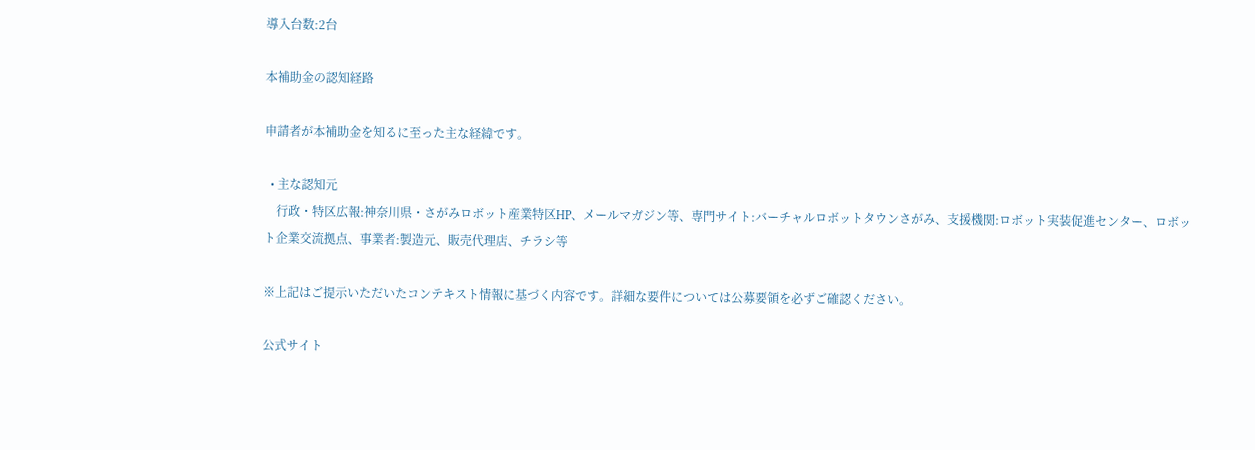導入台数:2台

本補助金の認知経路

申請者が本補助金を知るに至った主な経緯です。

  • 主な認知元
    行政・特区広報:神奈川県・さがみロボット産業特区HP、メールマガジン等、専門サイト:バーチャルロボットタウンさがみ、支援機関:ロボット実装促進センター、ロボット企業交流拠点、事業者:製造元、販売代理店、チラシ等

※上記はご提示いただいたコンテキスト情報に基づく内容です。詳細な要件については公募要領を必ずご確認ください。

公式サイト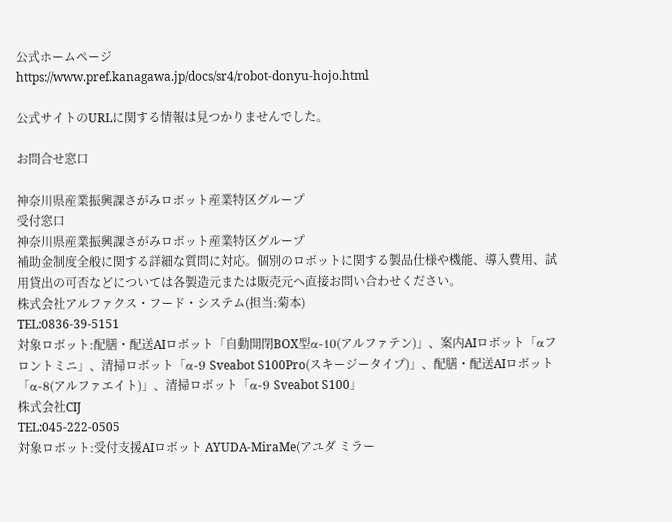公式ホームページ
https://www.pref.kanagawa.jp/docs/sr4/robot-donyu-hojo.html

公式サイトのURLに関する情報は見つかりませんでした。

お問合せ窓口

神奈川県産業振興課さがみロボット産業特区グループ
受付窓口
神奈川県産業振興課さがみロボット産業特区グループ
補助金制度全般に関する詳細な質問に対応。個別のロボットに関する製品仕様や機能、導入費用、試用貸出の可否などについては各製造元または販売元へ直接お問い合わせください。
株式会社アルファクス・フード・システム(担当:菊本)
TEL:0836-39-5151
対象ロボット:配膳・配送AIロボット「自動開閉BOX型α-10(アルファテン)」、案内AIロボット「αフロントミニ」、清掃ロボット「α-9 Sveabot S100Pro(スキージータイプ)」、配膳・配送AIロボット「α-8(アルファエイト)」、清掃ロボット「α-9 Sveabot S100」
株式会社CIJ
TEL:045-222-0505
対象ロボット:受付支援AIロボット AYUDA-MiraMe(アユダ ミラー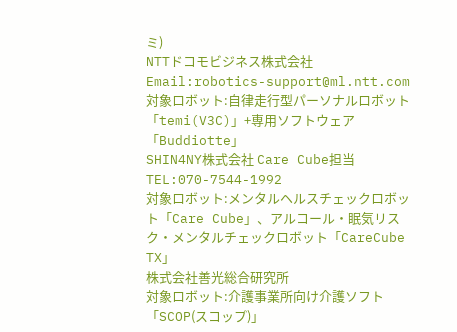ミ)
NTTドコモビジネス株式会社
Email:robotics-support@ml.ntt.com
対象ロボット:自律走行型パーソナルロボット「temi(V3C)」+専用ソフトウェア「Buddiotte」
SHIN4NY株式会社 Care Cube担当
TEL:070-7544-1992
対象ロボット:メンタルヘルスチェックロボット「Care Cube」、アルコール・眠気リスク・メンタルチェックロボット「CareCube TX」
株式会社善光総合研究所
対象ロボット:介護事業所向け介護ソフト「SCOP(スコップ)」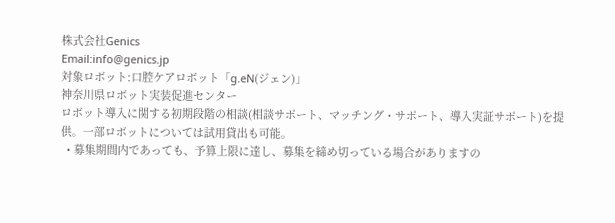株式会社Genics
Email:info@genics.jp
対象ロボット:口腔ケアロボット「g.eN(ジェン)」
神奈川県ロボット実装促進センター
ロボット導入に関する初期段階の相談(相談サポート、マッチング・サポート、導入実証サポート)を提供。一部ロボットについては試用貸出も可能。
  • 募集期間内であっても、予算上限に達し、募集を締め切っている場合がありますの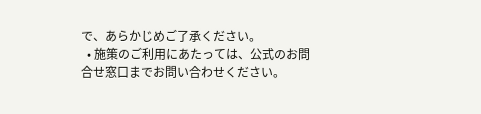で、あらかじめご了承ください。
  • 施策のご利用にあたっては、公式のお問合せ窓口までお問い合わせください。